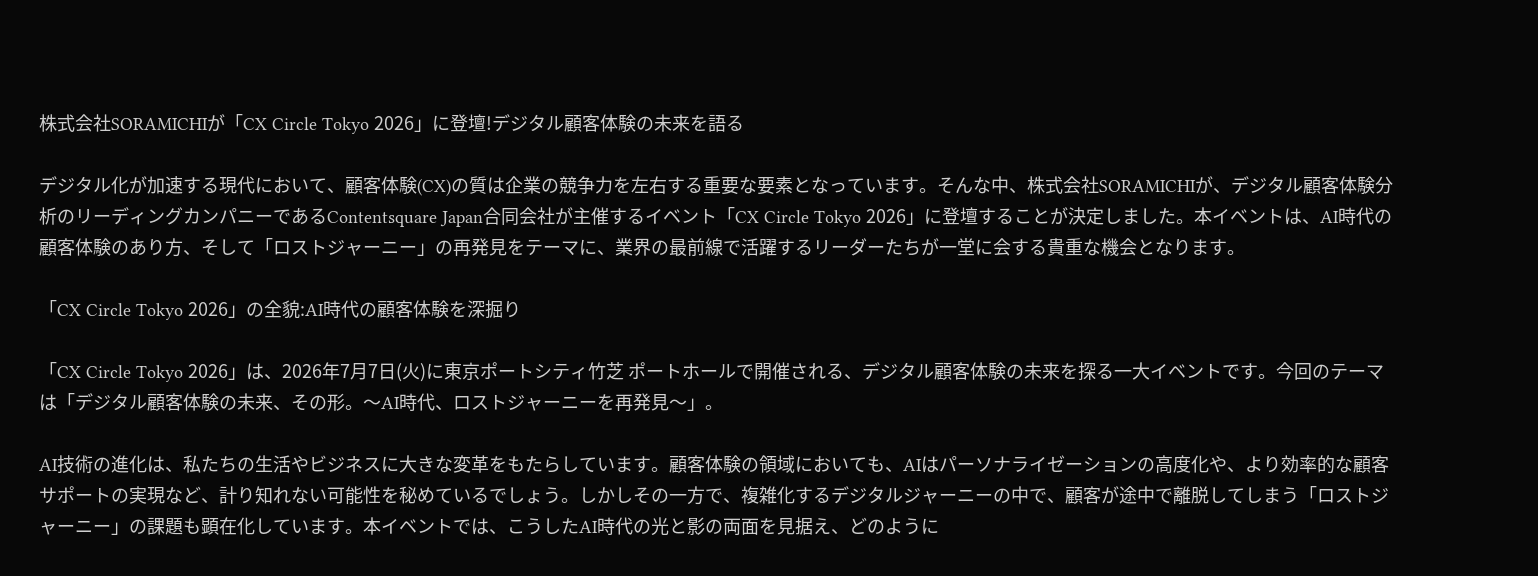株式会社SORAMICHIが「CX Circle Tokyo 2026」に登壇!デジタル顧客体験の未来を語る

デジタル化が加速する現代において、顧客体験(CX)の質は企業の競争力を左右する重要な要素となっています。そんな中、株式会社SORAMICHIが、デジタル顧客体験分析のリーディングカンパニーであるContentsquare Japan合同会社が主催するイベント「CX Circle Tokyo 2026」に登壇することが決定しました。本イベントは、AI時代の顧客体験のあり方、そして「ロストジャーニー」の再発見をテーマに、業界の最前線で活躍するリーダーたちが一堂に会する貴重な機会となります。

「CX Circle Tokyo 2026」の全貌:AI時代の顧客体験を深掘り

「CX Circle Tokyo 2026」は、2026年7月7日(火)に東京ポートシティ竹芝 ポートホールで開催される、デジタル顧客体験の未来を探る一大イベントです。今回のテーマは「デジタル顧客体験の未来、その形。〜AI時代、ロストジャーニーを再発見〜」。

AI技術の進化は、私たちの生活やビジネスに大きな変革をもたらしています。顧客体験の領域においても、AIはパーソナライゼーションの高度化や、より効率的な顧客サポートの実現など、計り知れない可能性を秘めているでしょう。しかしその一方で、複雑化するデジタルジャーニーの中で、顧客が途中で離脱してしまう「ロストジャーニー」の課題も顕在化しています。本イベントでは、こうしたAI時代の光と影の両面を見据え、どのように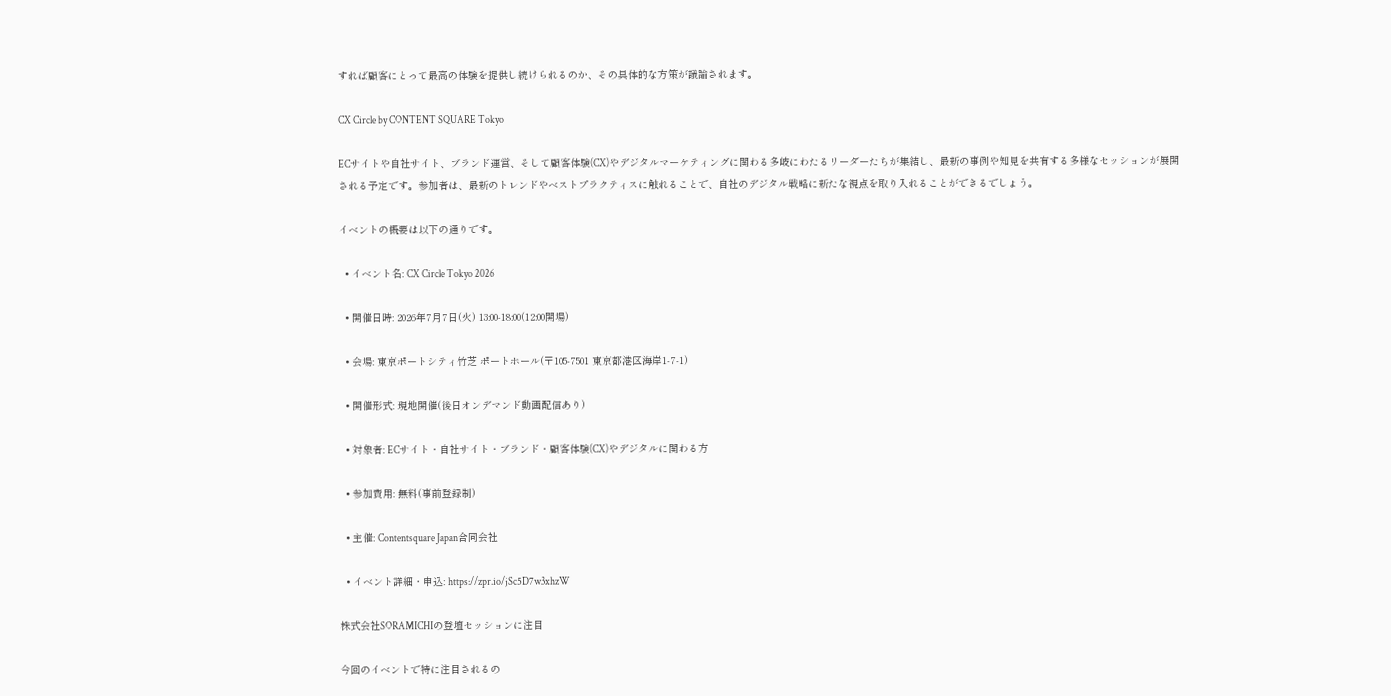すれば顧客にとって最高の体験を提供し続けられるのか、その具体的な方策が議論されます。

CX Circle by CONTENT SQUARE Tokyo

ECサイトや自社サイト、ブランド運営、そして顧客体験(CX)やデジタルマーケティングに関わる多岐にわたるリーダーたちが集結し、最新の事例や知見を共有する多様なセッションが展開される予定です。参加者は、最新のトレンドやベストプラクティスに触れることで、自社のデジタル戦略に新たな視点を取り入れることができるでしょう。

イベントの概要は以下の通りです。

  • イベント名: CX Circle Tokyo 2026

  • 開催日時: 2026年7月7日(火) 13:00-18:00(12:00開場)

  • 会場: 東京ポートシティ竹芝 ポートホール(〒105-7501 東京都港区海岸1-7-1)

  • 開催形式: 現地開催(後日オンデマンド動画配信あり)

  • 対象者: ECサイト・自社サイト・ブランド・顧客体験(CX)やデジタルに関わる方

  • 参加費用: 無料(事前登録制)

  • 主催: Contentsquare Japan合同会社

  • イベント詳細・申込: https://zpr.io/jSc5D7w3xhzW

株式会社SORAMICHIの登壇セッションに注目

今回のイベントで特に注目されるの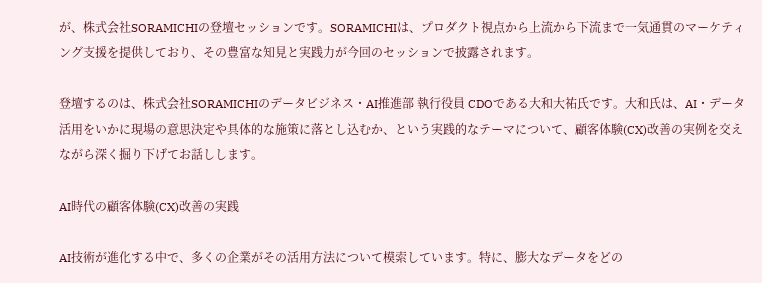が、株式会社SORAMICHIの登壇セッションです。SORAMICHIは、プロダクト視点から上流から下流まで一気通貫のマーケティング支援を提供しており、その豊富な知見と実践力が今回のセッションで披露されます。

登壇するのは、株式会社SORAMICHIのデータビジネス・AI推進部 執行役員 CDOである大和大祐氏です。大和氏は、AI・データ活用をいかに現場の意思決定や具体的な施策に落とし込むか、という実践的なテーマについて、顧客体験(CX)改善の実例を交えながら深く掘り下げてお話しします。

AI時代の顧客体験(CX)改善の実践

AI技術が進化する中で、多くの企業がその活用方法について模索しています。特に、膨大なデータをどの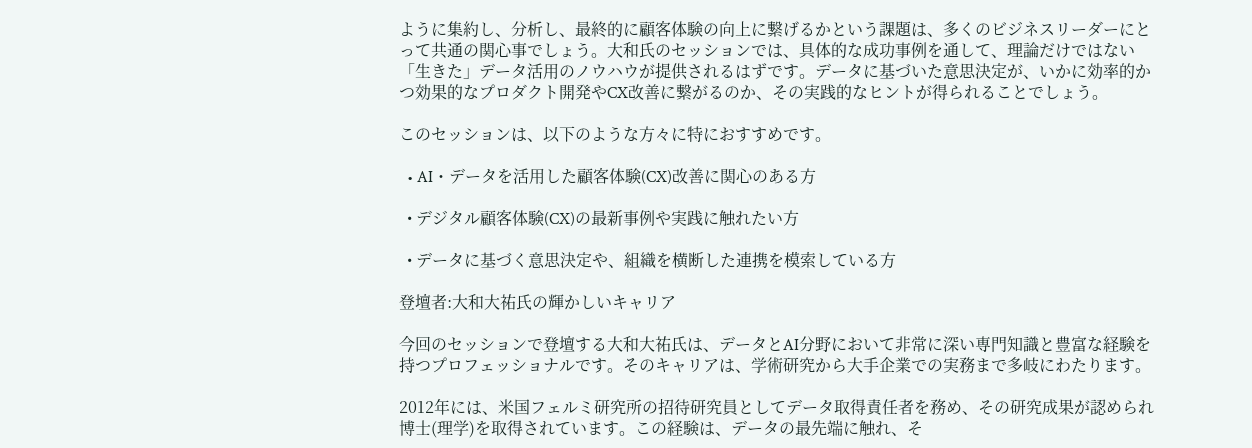ように集約し、分析し、最終的に顧客体験の向上に繋げるかという課題は、多くのビジネスリーダーにとって共通の関心事でしょう。大和氏のセッションでは、具体的な成功事例を通して、理論だけではない「生きた」データ活用のノウハウが提供されるはずです。データに基づいた意思決定が、いかに効率的かつ効果的なプロダクト開発やCX改善に繋がるのか、その実践的なヒントが得られることでしょう。

このセッションは、以下のような方々に特におすすめです。

  • AI・データを活用した顧客体験(CX)改善に関心のある方

  • デジタル顧客体験(CX)の最新事例や実践に触れたい方

  • データに基づく意思決定や、組織を横断した連携を模索している方

登壇者:大和大祐氏の輝かしいキャリア

今回のセッションで登壇する大和大祐氏は、データとAI分野において非常に深い専門知識と豊富な経験を持つプロフェッショナルです。そのキャリアは、学術研究から大手企業での実務まで多岐にわたります。

2012年には、米国フェルミ研究所の招待研究員としてデータ取得責任者を務め、その研究成果が認められ博士(理学)を取得されています。この経験は、データの最先端に触れ、そ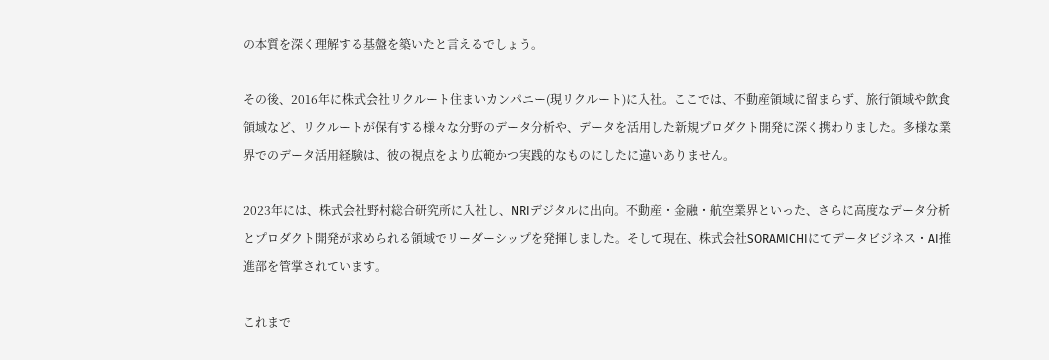の本質を深く理解する基盤を築いたと言えるでしょう。

その後、2016年に株式会社リクルート住まいカンパニー(現リクルート)に入社。ここでは、不動産領域に留まらず、旅行領域や飲食領域など、リクルートが保有する様々な分野のデータ分析や、データを活用した新規プロダクト開発に深く携わりました。多様な業界でのデータ活用経験は、彼の視点をより広範かつ実践的なものにしたに違いありません。

2023年には、株式会社野村総合研究所に入社し、NRIデジタルに出向。不動産・金融・航空業界といった、さらに高度なデータ分析とプロダクト開発が求められる領域でリーダーシップを発揮しました。そして現在、株式会社SORAMICHIにてデータビジネス・AI推進部を管掌されています。

これまで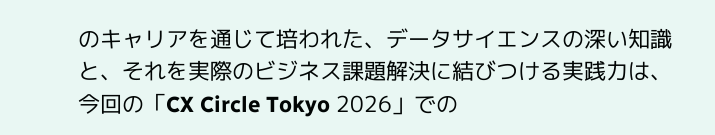のキャリアを通じて培われた、データサイエンスの深い知識と、それを実際のビジネス課題解決に結びつける実践力は、今回の「CX Circle Tokyo 2026」での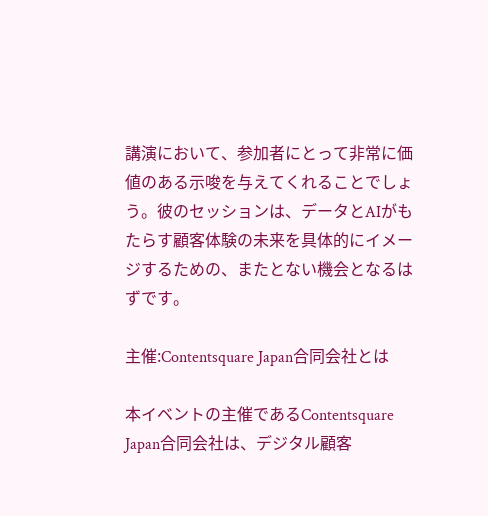講演において、参加者にとって非常に価値のある示唆を与えてくれることでしょう。彼のセッションは、データとAIがもたらす顧客体験の未来を具体的にイメージするための、またとない機会となるはずです。

主催:Contentsquare Japan合同会社とは

本イベントの主催であるContentsquare Japan合同会社は、デジタル顧客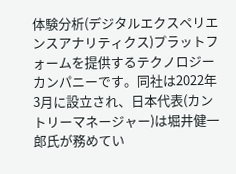体験分析(デジタルエクスペリエンスアナリティクス)プラットフォームを提供するテクノロジーカンパニーです。同社は2022年3月に設立され、日本代表(カントリーマネージャー)は堀井健一郎氏が務めてい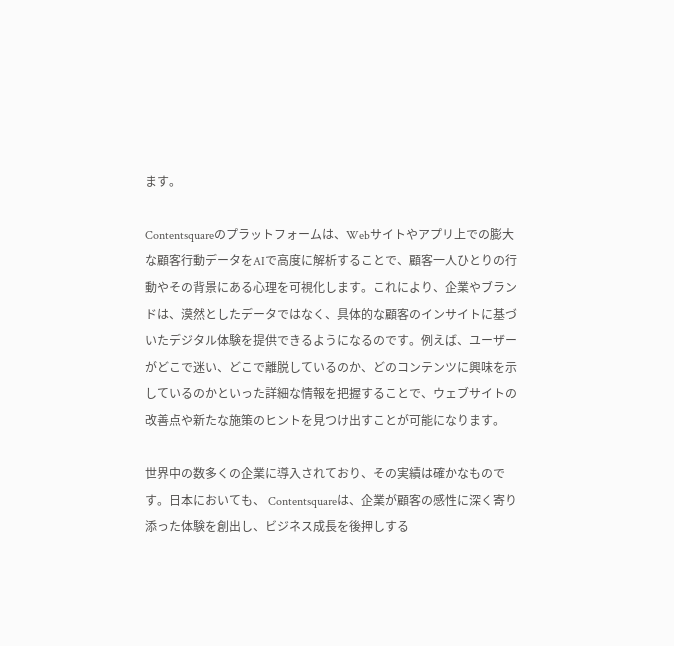ます。

Contentsquareのプラットフォームは、Webサイトやアプリ上での膨大な顧客行動データをAIで高度に解析することで、顧客一人ひとりの行動やその背景にある心理を可視化します。これにより、企業やブランドは、漠然としたデータではなく、具体的な顧客のインサイトに基づいたデジタル体験を提供できるようになるのです。例えば、ユーザーがどこで迷い、どこで離脱しているのか、どのコンテンツに興味を示しているのかといった詳細な情報を把握することで、ウェブサイトの改善点や新たな施策のヒントを見つけ出すことが可能になります。

世界中の数多くの企業に導入されており、その実績は確かなものです。日本においても、 Contentsquareは、企業が顧客の感性に深く寄り添った体験を創出し、ビジネス成長を後押しする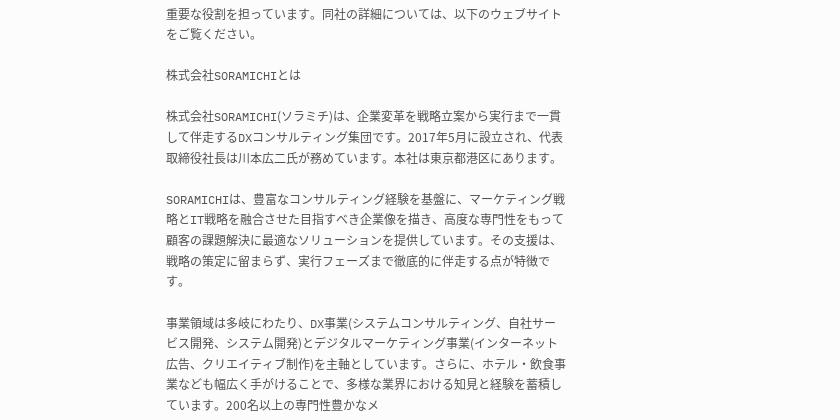重要な役割を担っています。同社の詳細については、以下のウェブサイトをご覧ください。

株式会社SORAMICHIとは

株式会社SORAMICHI(ソラミチ)は、企業変革を戦略立案から実行まで一貫して伴走するDXコンサルティング集団です。2017年5月に設立され、代表取締役社長は川本広二氏が務めています。本社は東京都港区にあります。

SORAMICHIは、豊富なコンサルティング経験を基盤に、マーケティング戦略とIT戦略を融合させた目指すべき企業像を描き、高度な専門性をもって顧客の課題解決に最適なソリューションを提供しています。その支援は、戦略の策定に留まらず、実行フェーズまで徹底的に伴走する点が特徴です。

事業領域は多岐にわたり、DX事業(システムコンサルティング、自社サービス開発、システム開発)とデジタルマーケティング事業(インターネット広告、クリエイティブ制作)を主軸としています。さらに、ホテル・飲食事業なども幅広く手がけることで、多様な業界における知見と経験を蓄積しています。200名以上の専門性豊かなメ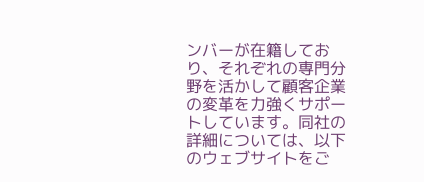ンバーが在籍しており、それぞれの専門分野を活かして顧客企業の変革を力強くサポートしています。同社の詳細については、以下のウェブサイトをご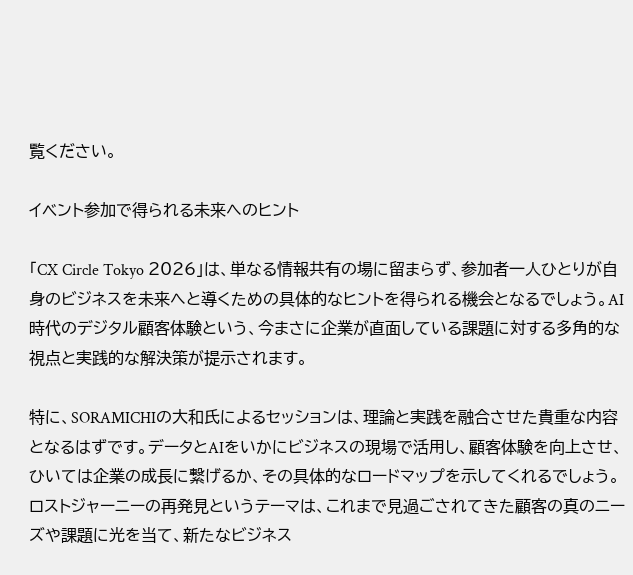覧ください。

イベント参加で得られる未来へのヒント

「CX Circle Tokyo 2026」は、単なる情報共有の場に留まらず、参加者一人ひとりが自身のビジネスを未来へと導くための具体的なヒントを得られる機会となるでしょう。AI時代のデジタル顧客体験という、今まさに企業が直面している課題に対する多角的な視点と実践的な解決策が提示されます。

特に、SORAMICHIの大和氏によるセッションは、理論と実践を融合させた貴重な内容となるはずです。データとAIをいかにビジネスの現場で活用し、顧客体験を向上させ、ひいては企業の成長に繋げるか、その具体的なロードマップを示してくれるでしょう。ロストジャーニーの再発見というテーマは、これまで見過ごされてきた顧客の真のニーズや課題に光を当て、新たなビジネス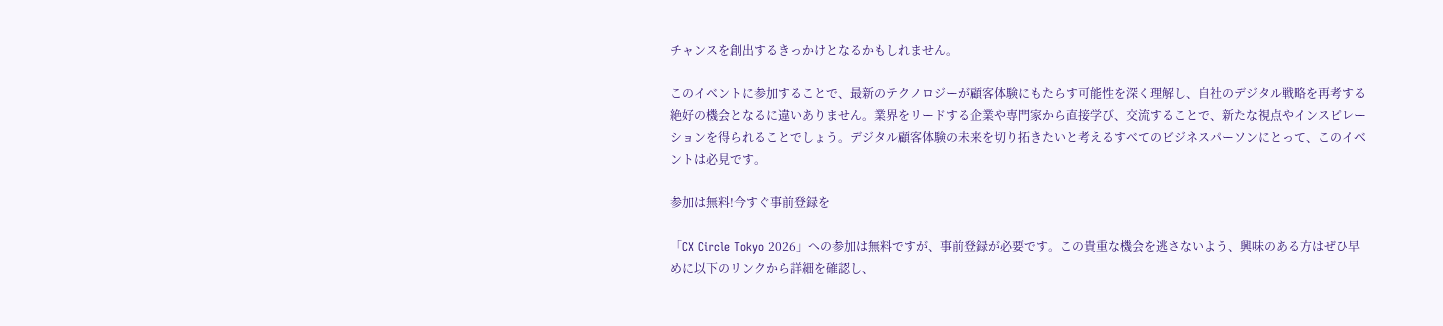チャンスを創出するきっかけとなるかもしれません。

このイベントに参加することで、最新のテクノロジーが顧客体験にもたらす可能性を深く理解し、自社のデジタル戦略を再考する絶好の機会となるに違いありません。業界をリードする企業や専門家から直接学び、交流することで、新たな視点やインスピレーションを得られることでしょう。デジタル顧客体験の未来を切り拓きたいと考えるすべてのビジネスパーソンにとって、このイベントは必見です。

参加は無料!今すぐ事前登録を

「CX Circle Tokyo 2026」への参加は無料ですが、事前登録が必要です。この貴重な機会を逃さないよう、興味のある方はぜひ早めに以下のリンクから詳細を確認し、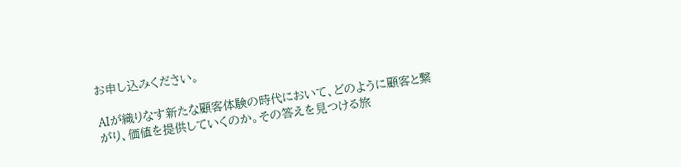お申し込みください。

AIが織りなす新たな顧客体験の時代において、どのように顧客と繋がり、価値を提供していくのか。その答えを見つける旅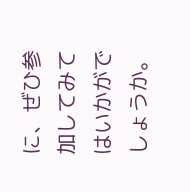に、ぜひ参加してみてはいかがでしょうか。